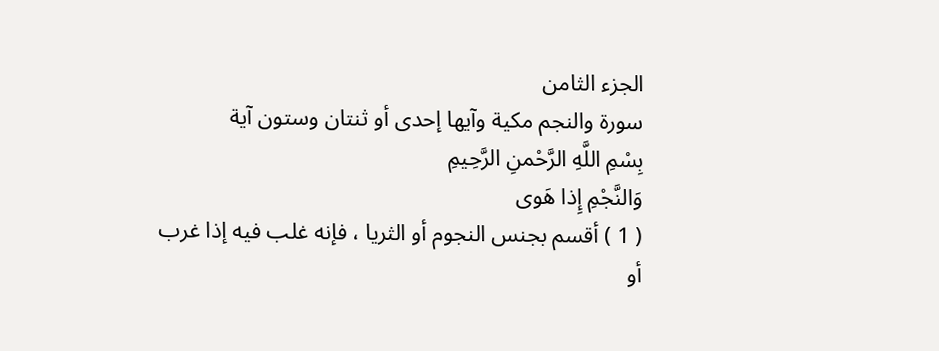الجزء الثامن
سورة والنجم مكية وآيها إحدى أو ثنتان وستون آية
بِسْمِ اللَّهِ الرَّحْمنِ الرَّحِيمِ
وَالنَّجْمِ إِذا هَوى
( 1 ) أقسم بجنس النجوم أو الثريا ، فإنه غلب فيه إذا غرب أو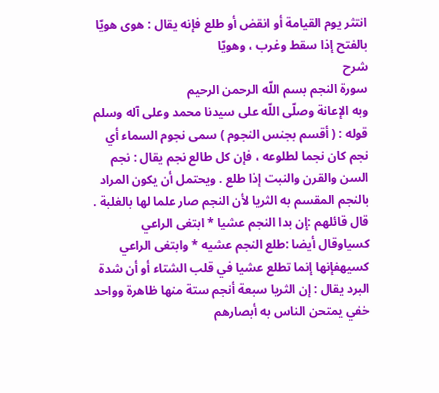انتثر يوم القيامة أو انقض أو طلع فإنه يقال : هوى هويّا بالفتح إذا سقط وغرب ، وهويّا
شرح
سورة النجم بسم اللّه الرحمن الرحيم
وبه الإعانة وصلّى اللّه على سيدنا محمد وعلى آله وسلم
قوله : ( أقسم بجنس النجوم ) سمى نجوم السماء أي نجم كان نجما لطلوعه ، فإن كل طالع نجم يقال : نجم السن والقرن والنبت إذا طلع . ويحتمل أن يكون المراد بالنجم المقسم به الثريا لأن النجم صار علما لها بالغلبة . قال قائلهم :إن بدا النجم عشيا * ابتغى الراعي كسياوقال أيضا :طلع النجم عشيه * وابتغى الراعي كسيهفإنها إنما تطلع عشيا في قلب الشتاء أو أن شدة البرد يقال : إن الثريا سبعة أنجم ستة منها ظاهرة وواحد خفي يمتحن الناس به أبصارهم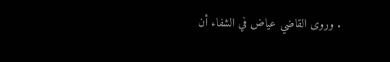. وروى القاضي عياض في الشفاء أن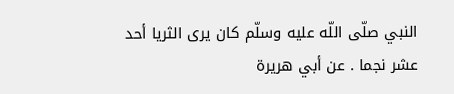النبي صلّى اللّه عليه وسلّم كان يرى الثريا أحد عشر نجما . عن أبي هريرة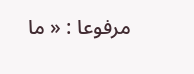مرفوعا : « ما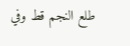طلع النجم قط وفي